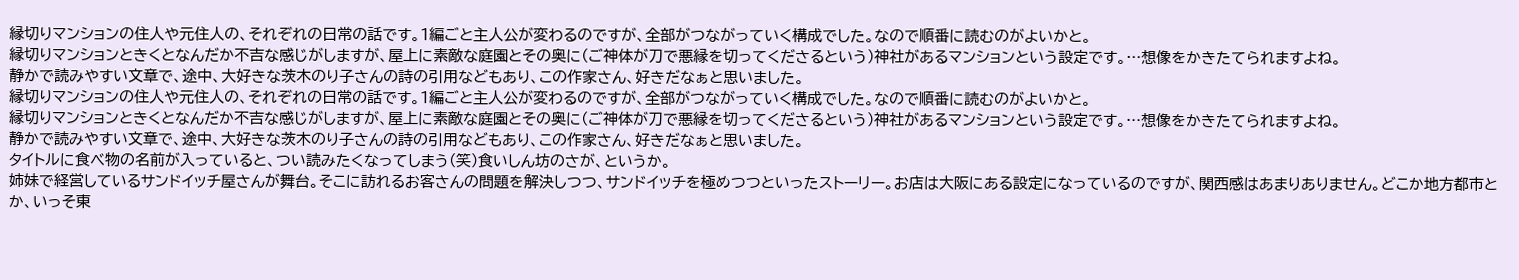縁切りマンションの住人や元住人の、それぞれの日常の話です。1編ごと主人公が変わるのですが、全部がつながっていく構成でした。なので順番に読むのがよいかと。
縁切りマンションときくとなんだか不吉な感じがしますが、屋上に素敵な庭園とその奥に(ご神体が刀で悪縁を切ってくださるという)神社があるマンションという設定です。…想像をかきたてられますよね。
静かで読みやすい文章で、途中、大好きな茨木のり子さんの詩の引用などもあり、この作家さん、好きだなぁと思いました。
縁切りマンションの住人や元住人の、それぞれの日常の話です。1編ごと主人公が変わるのですが、全部がつながっていく構成でした。なので順番に読むのがよいかと。
縁切りマンションときくとなんだか不吉な感じがしますが、屋上に素敵な庭園とその奥に(ご神体が刀で悪縁を切ってくださるという)神社があるマンションという設定です。…想像をかきたてられますよね。
静かで読みやすい文章で、途中、大好きな茨木のり子さんの詩の引用などもあり、この作家さん、好きだなぁと思いました。
タイトルに食べ物の名前が入っていると、つい読みたくなってしまう(笑)食いしん坊のさが、というか。
姉妹で経営しているサンドイッチ屋さんが舞台。そこに訪れるお客さんの問題を解決しつつ、サンドイッチを極めつつといったストーリー。お店は大阪にある設定になっているのですが、関西感はあまりありません。どこか地方都市とか、いっそ東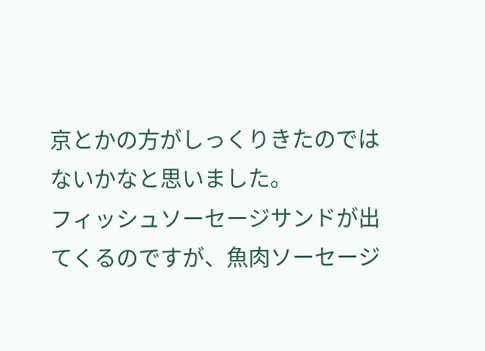京とかの方がしっくりきたのではないかなと思いました。
フィッシュソーセージサンドが出てくるのですが、魚肉ソーセージ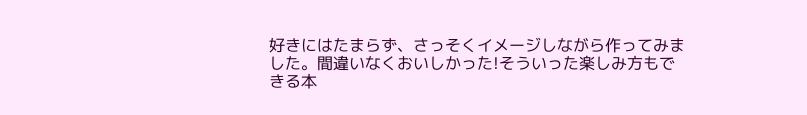好きにはたまらず、さっそくイメージしながら作ってみました。間違いなくおいしかった!そういった楽しみ方もできる本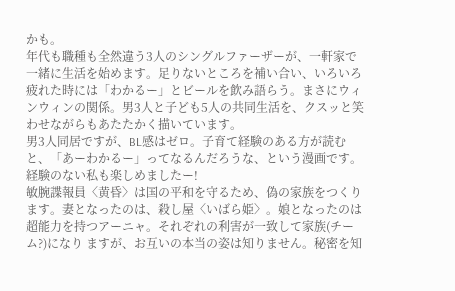かも。
年代も職種も全然違う3人のシングルファーザーが、一軒家で一緒に生活を始めます。足りないところを補い合い、いろいろ疲れた時には「わかるー」とビールを飲み語らう。まさにウィンウィンの関係。男3人と子ども5人の共同生活を、クスッと笑わせながらもあたたかく描いています。
男3人同居ですが、BL感はゼロ。子育て経験のある方が読むと、「あーわかるー」ってなるんだろうな、という漫画です。経験のない私も楽しめましたー!
敏腕諜報員〈黄昏〉は国の平和を守るため、偽の家族をつくります。妻となったのは、殺し屋〈いばら姫〉。娘となったのは超能力を持つアーニャ。それぞれの利害が一致して家族(チーム?)になり ますが、お互いの本当の姿は知りません。秘密を知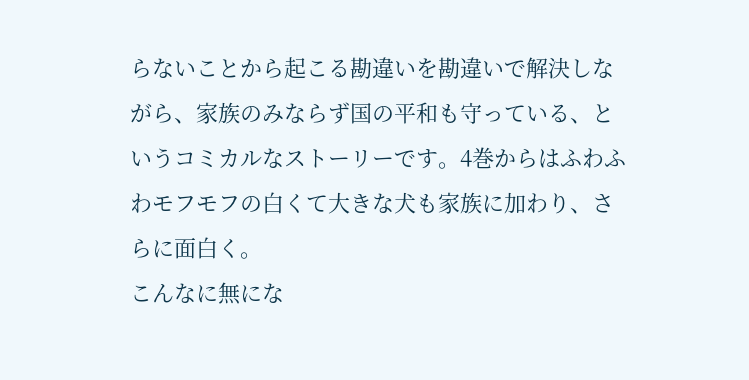らないことから起こる勘違いを勘違いで解決しながら、家族のみならず国の平和も守っている、というコミカルなストーリーです。4巻からはふわふわモフモフの白くて大きな犬も家族に加わり、さらに面白く。
こんなに無にな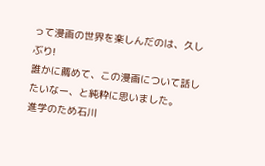って漫画の世界を楽しんだのは、久しぶり!
誰かに薦めて、この漫画について話したいなー、と純粋に思いました。
進学のため石川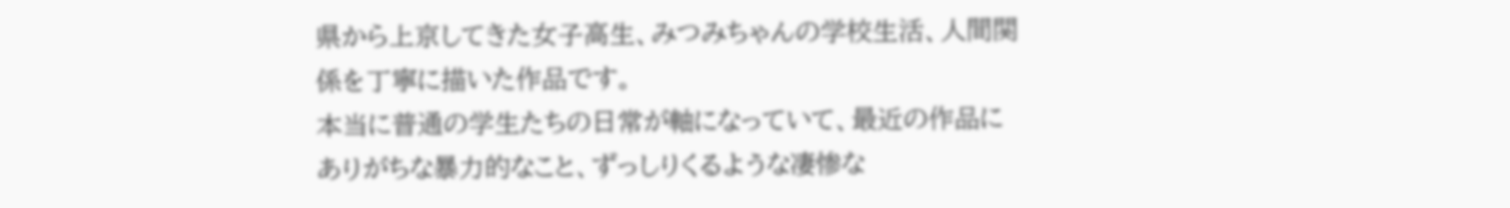県から上京してきた女子高生、みつみちゃんの学校生活、人間関係を丁寧に描いた作品です。
本当に普通の学生たちの日常が軸になっていて、最近の作品にありがちな暴力的なこと、ずっしりくるような凄惨な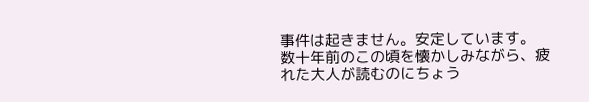事件は起きません。安定しています。
数十年前のこの頃を懐かしみながら、疲れた大人が読むのにちょう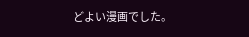どよい漫画でした。